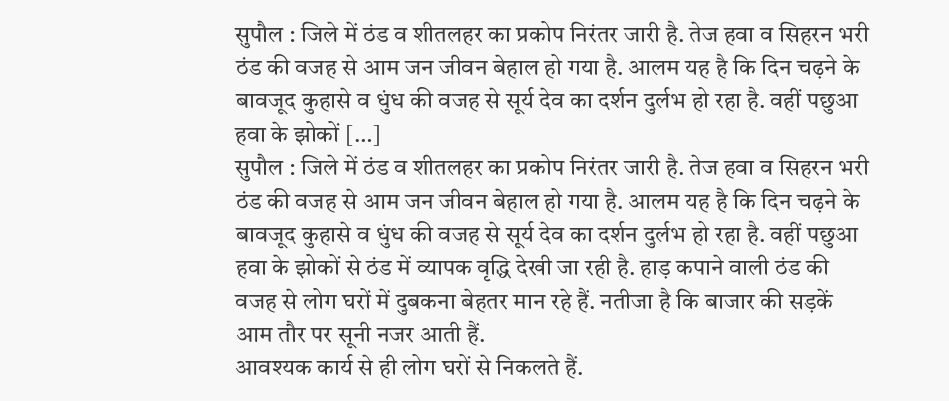सुपौल : जिले में ठंड व शीतलहर का प्रकोप निरंतर जारी है. तेज हवा व सिहरन भरी ठंड की वजह से आम जन जीवन बेहाल हो गया है. आलम यह है कि दिन चढ़ने के बावजूद कुहासे व धुंध की वजह से सूर्य देव का दर्शन दुर्लभ हो रहा है. वहीं पछुआ हवा के झोकों […]
सुपौल : जिले में ठंड व शीतलहर का प्रकोप निरंतर जारी है. तेज हवा व सिहरन भरी ठंड की वजह से आम जन जीवन बेहाल हो गया है. आलम यह है कि दिन चढ़ने के बावजूद कुहासे व धुंध की वजह से सूर्य देव का दर्शन दुर्लभ हो रहा है. वहीं पछुआ हवा के झोकों से ठंड में व्यापक वृद्धि देखी जा रही है. हाड़ कपाने वाली ठंड की वजह से लोग घरों में दुबकना बेहतर मान रहे हैं. नतीजा है कि बाजार की सड़कें आम तौर पर सूनी नजर आती हैं.
आवश्यक कार्य से ही लोग घरों से निकलते हैं.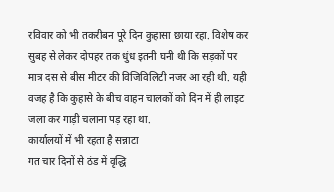रविवार को भी तकरीबन पूरे दिन कुहासा छाया रहा. विशेष कर सुबह से लेकर दोपहर तक धुंध इतनी घनी थी कि सड़कों पर मात्र दस से बीस मीटर की विजिविलिटी नजर आ रही थी. यही वजह है कि कुहासे के बीच वाहन चालकों को दिन में ही लाइट जला कर गाड़ी चलाना पड़ रहा था.
कार्यालयों में भी रहता है सन्नाटा
गत चार दिनों से ठंड में वृद्धि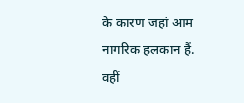के कारण जहां आम नागरिक हलकान हैं. वहीं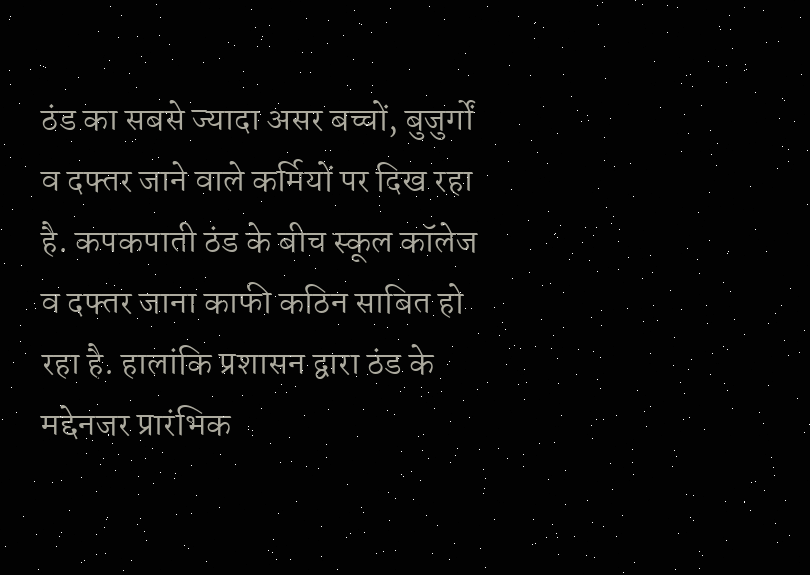ठंड का सबसे ज्यादा असर बच्चों, बुजुर्गों व दफ्तर जाने वाले कर्मियों पर दिख रहा है. कपकपाती ठंड के बीच स्कूल कॉलेज व दफ्तर जाना काफी कठिन साबित हो रहा है. हालांकि प्रशासन द्वारा ठंड के मद्देनजर प्रारंभिक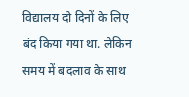विद्यालय दो दिनों के लिए बंद किया गया था. लेकिन समय में बदलाव के साथ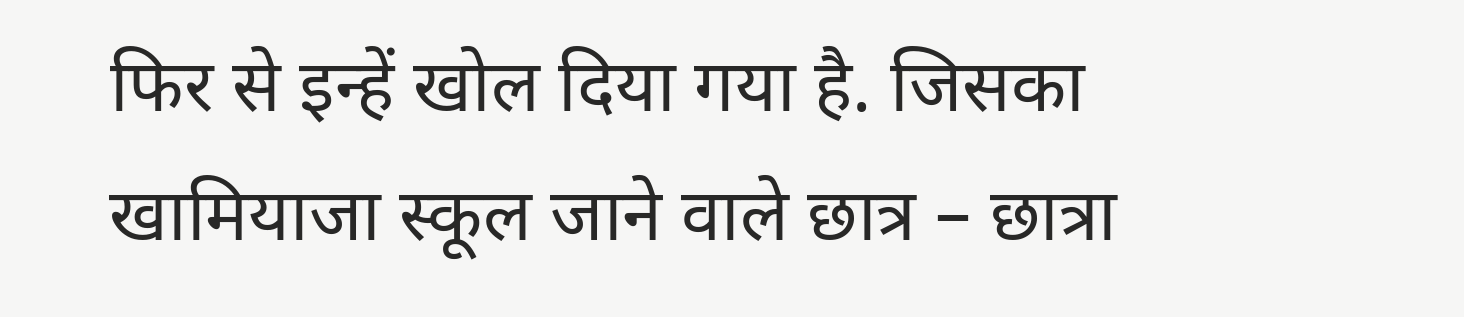फिर से इन्हें खोल दिया गया है. जिसका खामियाजा स्कूल जाने वाले छात्र – छात्रा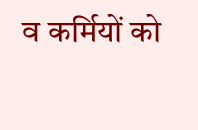व कर्मियों को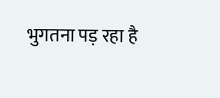भुगतना पड़ रहा है